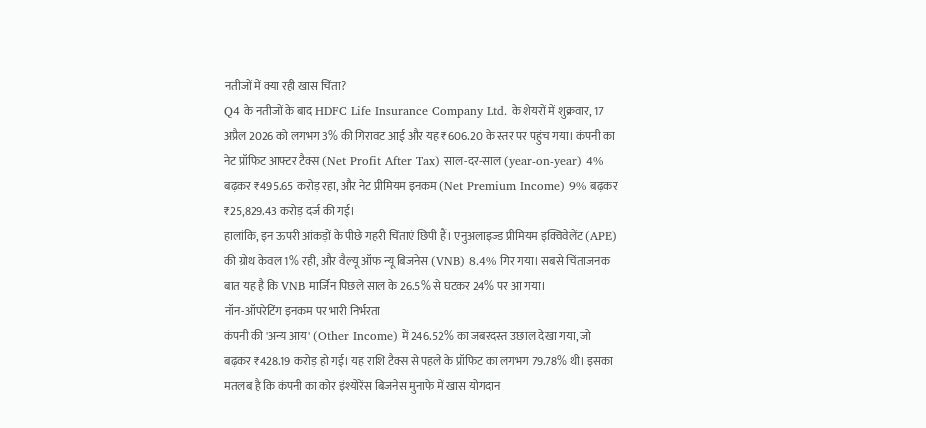नतीजों में क्या रही खास चिंता?
Q4 के नतीजों के बाद HDFC Life Insurance Company Ltd. के शेयरों में शुक्रवार, 17 अप्रैल 2026 को लगभग 3% की गिरावट आई और यह ₹606.20 के स्तर पर पहुंच गया। कंपनी का नेट प्रॉफिट आफ्टर टैक्स (Net Profit After Tax) साल-दर-साल (year-on-year) 4% बढ़कर ₹495.65 करोड़ रहा, और नेट प्रीमियम इनकम (Net Premium Income) 9% बढ़कर ₹25,829.43 करोड़ दर्ज की गई।
हालांकि, इन ऊपरी आंकड़ों के पीछे गहरी चिंताएं छिपी हैं। एनुअलाइज्ड प्रीमियम इक्विवेलेंट (APE) की ग्रोथ केवल 1% रही, और वैल्यू ऑफ न्यू बिजनेस (VNB) 8.4% गिर गया। सबसे चिंताजनक बात यह है कि VNB मार्जिन पिछले साल के 26.5% से घटकर 24% पर आ गया।
नॉन-ऑपरेटिंग इनकम पर भारी निर्भरता
कंपनी की 'अन्य आय' (Other Income) में 246.52% का जबरदस्त उछाल देखा गया, जो बढ़कर ₹428.19 करोड़ हो गई। यह राशि टैक्स से पहले के प्रॉफिट का लगभग 79.78% थी। इसका मतलब है कि कंपनी का कोर इंश्योरेंस बिजनेस मुनाफे में खास योगदान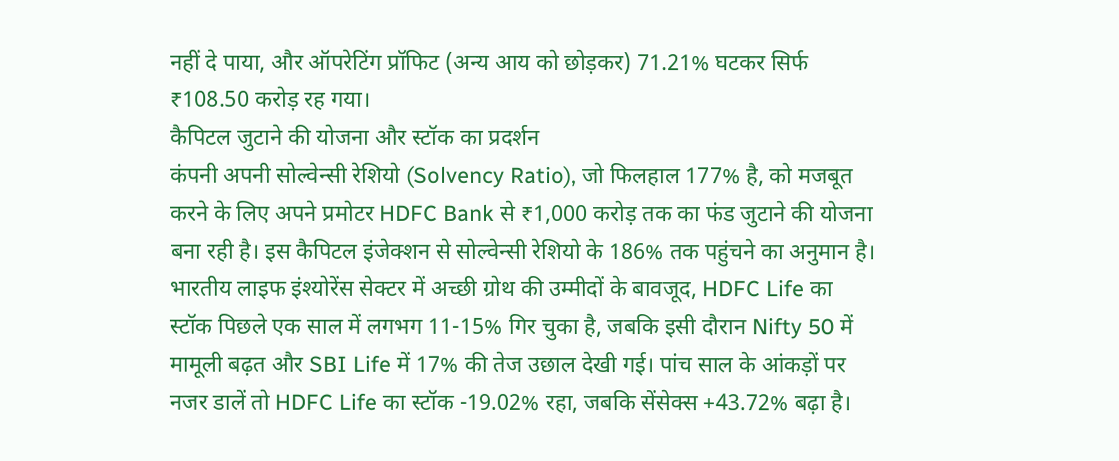नहीं दे पाया, और ऑपरेटिंग प्रॉफिट (अन्य आय को छोड़कर) 71.21% घटकर सिर्फ ₹108.50 करोड़ रह गया।
कैपिटल जुटाने की योजना और स्टॉक का प्रदर्शन
कंपनी अपनी सोल्वेन्सी रेशियो (Solvency Ratio), जो फिलहाल 177% है, को मजबूत करने के लिए अपने प्रमोटर HDFC Bank से ₹1,000 करोड़ तक का फंड जुटाने की योजना बना रही है। इस कैपिटल इंजेक्शन से सोल्वेन्सी रेशियो के 186% तक पहुंचने का अनुमान है।
भारतीय लाइफ इंश्योरेंस सेक्टर में अच्छी ग्रोथ की उम्मीदों के बावजूद, HDFC Life का स्टॉक पिछले एक साल में लगभग 11-15% गिर चुका है, जबकि इसी दौरान Nifty 50 में मामूली बढ़त और SBI Life में 17% की तेज उछाल देखी गई। पांच साल के आंकड़ों पर नजर डालें तो HDFC Life का स्टॉक -19.02% रहा, जबकि सेंसेक्स +43.72% बढ़ा है।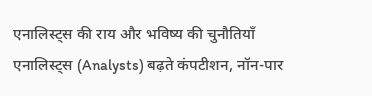एनालिस्ट्स की राय और भविष्य की चुनौतियाँ
एनालिस्ट्स (Analysts) बढ़ते कंपटीशन, नॉन-पार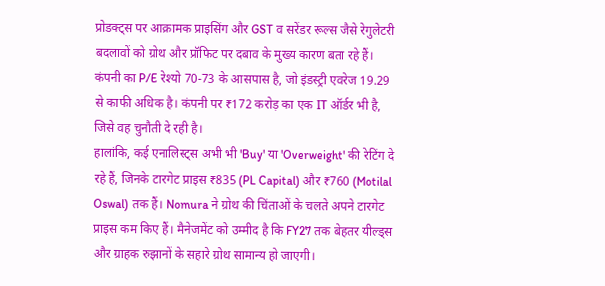प्रोडक्ट्स पर आक्रामक प्राइसिंग और GST व सरेंडर रूल्स जैसे रेगुलेटरी बदलावों को ग्रोथ और प्रॉफिट पर दबाव के मुख्य कारण बता रहे हैं। कंपनी का P/E रेश्यो 70-73 के आसपास है, जो इंडस्ट्री एवरेज 19.29 से काफी अधिक है। कंपनी पर ₹172 करोड़ का एक IT ऑर्डर भी है, जिसे वह चुनौती दे रही है।
हालांकि, कई एनालिस्ट्स अभी भी 'Buy' या 'Overweight' की रेटिंग दे रहे हैं, जिनके टारगेट प्राइस ₹835 (PL Capital) और ₹760 (Motilal Oswal) तक हैं। Nomura ने ग्रोथ की चिंताओं के चलते अपने टारगेट प्राइस कम किए हैं। मैनेजमेंट को उम्मीद है कि FY27 तक बेहतर यील्ड्स और ग्राहक रुझानों के सहारे ग्रोथ सामान्य हो जाएगी।